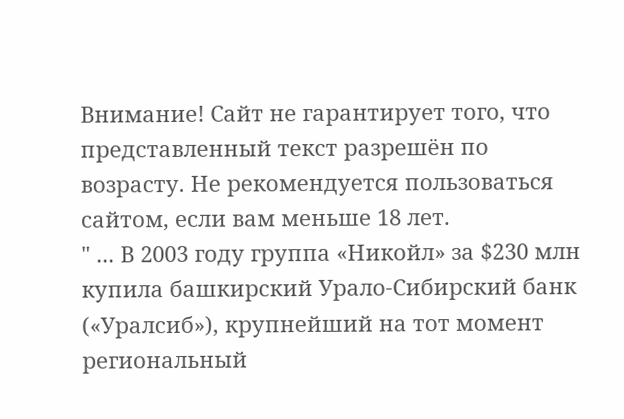Внимание! Сайт не гарантирует того, что представленный текст разрешён по возрасту. Не рекомендуется пользоваться сайтом, если вам меньше 18 лет.
" ... В 2003 году группа «Никойл» за $230 млн купила башкирский Урало-Сибирский банк («Уралсиб»), крупнейший на тот момент региональный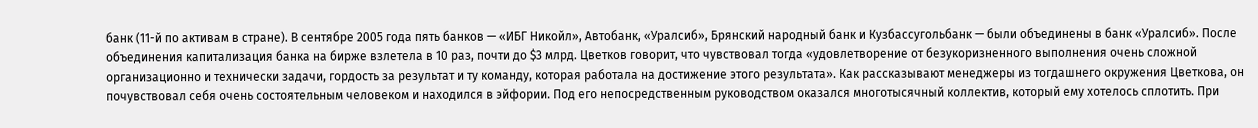банк (11-й по активам в стране). В сентябре 2005 года пять банков — «ИБГ Никойл», Автобанк, «Уралсиб», Брянский народный банк и Кузбассугольбанк — были объединены в банк «Уралсиб». После объединения капитализация банка на бирже взлетела в 10 раз, почти до $3 млрд. Цветков говорит, что чувствовал тогда «удовлетворение от безукоризненного выполнения очень сложной организационно и технически задачи, гордость за результат и ту команду, которая работала на достижение этого результата». Как рассказывают менеджеры из тогдашнего окружения Цветкова, он почувствовал себя очень состоятельным человеком и находился в эйфории. Под его непосредственным руководством оказался многотысячный коллектив, который ему хотелось сплотить. При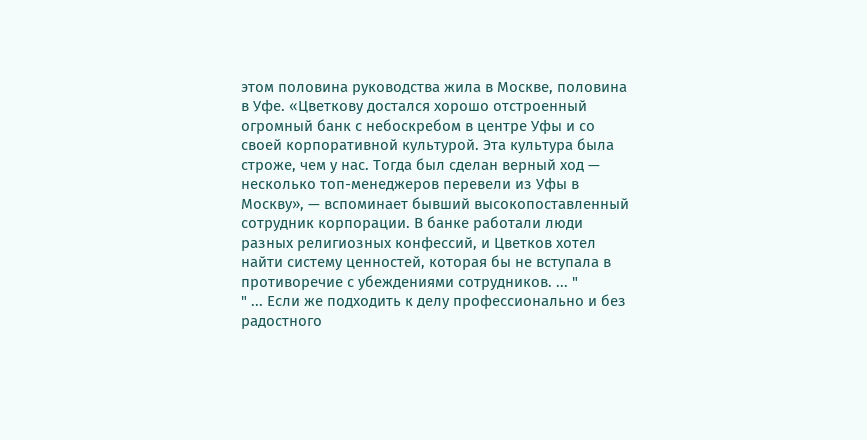этом половина руководства жила в Москве, половина в Уфе. «Цветкову достался хорошо отстроенный огромный банк с небоскребом в центре Уфы и со своей корпоративной культурой. Эта культура была строже, чем у нас. Тогда был сделан верный ход — несколько топ-менеджеров перевели из Уфы в Москву», — вспоминает бывший высокопоставленный сотрудник корпорации. В банке работали люди разных религиозных конфессий, и Цветков хотел найти систему ценностей, которая бы не вступала в противоречие с убеждениями сотрудников. ... "
" ... Если же подходить к делу профессионально и без радостного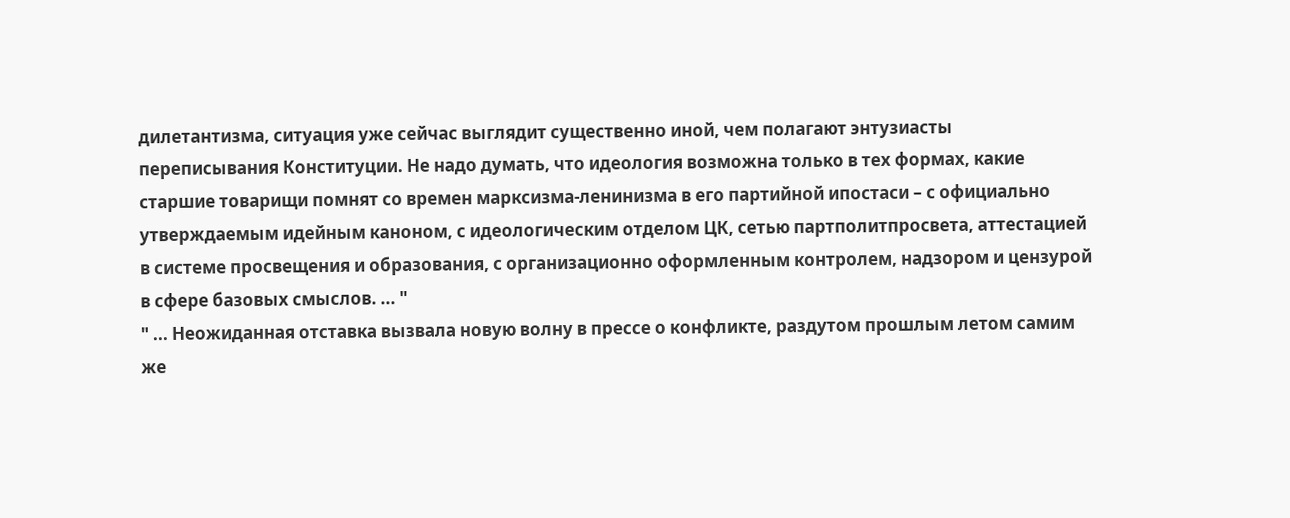дилетантизма, ситуация уже сейчас выглядит существенно иной, чем полагают энтузиасты переписывания Конституции. Не надо думать, что идеология возможна только в тех формах, какие старшие товарищи помнят со времен марксизма-ленинизма в его партийной ипостаси – с официально утверждаемым идейным каноном, с идеологическим отделом ЦК, сетью партполитпросвета, аттестацией в системе просвещения и образования, с организационно оформленным контролем, надзором и цензурой в сфере базовых смыслов. ... "
" ... Неожиданная отставка вызвала новую волну в прессе о конфликте, раздутом прошлым летом самим же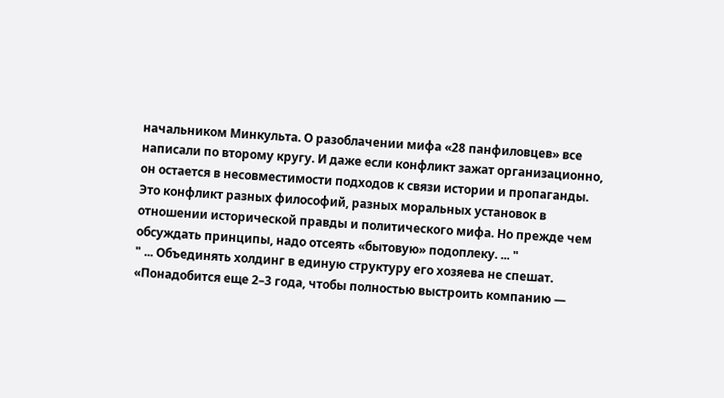начальником Минкульта. О разоблачении мифа «28 панфиловцев» все написали по второму кругу. И даже если конфликт зажат организационно, он остается в несовместимости подходов к связи истории и пропаганды. Это конфликт разных философий, разных моральных установок в отношении исторической правды и политического мифа. Но прежде чем обсуждать принципы, надо отсеять «бытовую» подоплеку. ... "
" ... Объединять холдинг в единую структуру его хозяева не спешат. «Понадобится еще 2–3 года, чтобы полностью выстроить компанию —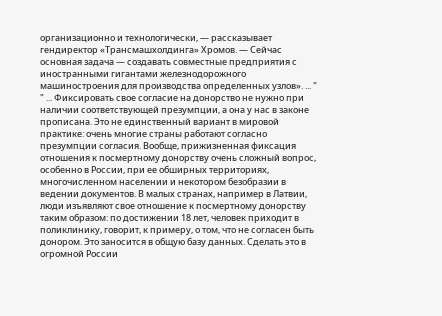организационно и технологически, — рассказывает гендиректор «Трансмашхолдинга» Хромов. — Сейчас основная задача — создавать совместные предприятия с иностранными гигантами железнодорожного машиностроения для производства определенных узлов». ... "
" ... Фиксировать свое согласие на донорство не нужно при наличии соответствующей презумпции, а она у нас в законе прописана. Это не единственный вариант в мировой практике: очень многие страны работают согласно презумпции согласия. Вообще, прижизненная фиксация отношения к посмертному донорству очень сложный вопрос, особенно в России, при ее обширных территориях, многочисленном населении и некотором безобразии в ведении документов. В малых странах, например в Латвии, люди изъявляют свое отношение к посмертному донорству таким образом: по достижении 18 лет, человек приходит в поликлинику, говорит, к примеру, о том, что не согласен быть донором. Это заносится в общую базу данных. Сделать это в огромной России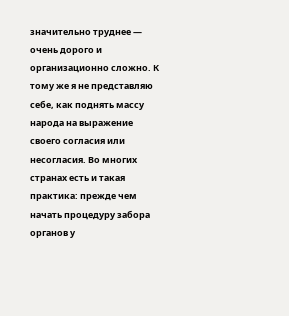значительно труднее — очень дорого и организационно сложно. К тому же я не представляю себе, как поднять массу народа на выражение своего согласия или несогласия. Во многих странах есть и такая практика: прежде чем начать процедуру забора органов у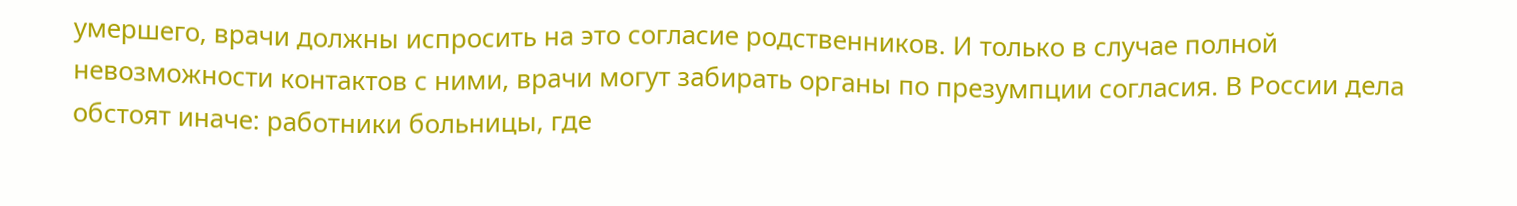умершего, врачи должны испросить на это согласие родственников. И только в случае полной невозможности контактов с ними, врачи могут забирать органы по презумпции согласия. В России дела обстоят иначе: работники больницы, где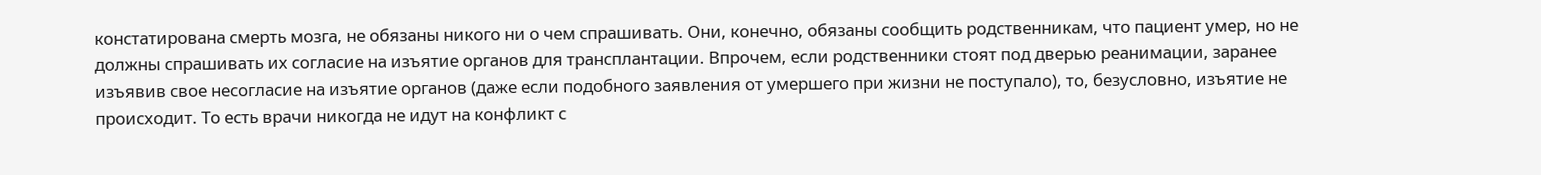констатирована смерть мозга, не обязаны никого ни о чем спрашивать. Они, конечно, обязаны сообщить родственникам, что пациент умер, но не должны спрашивать их согласие на изъятие органов для трансплантации. Впрочем, если родственники стоят под дверью реанимации, заранее изъявив свое несогласие на изъятие органов (даже если подобного заявления от умершего при жизни не поступало), то, безусловно, изъятие не происходит. То есть врачи никогда не идут на конфликт с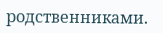родственниками.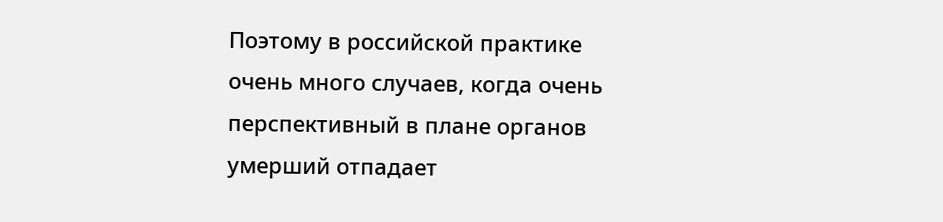Поэтому в российской практике очень много случаев, когда очень перспективный в плане органов умерший отпадает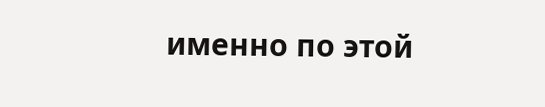именно по этой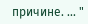причине. ... "